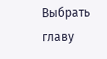Выбрать главу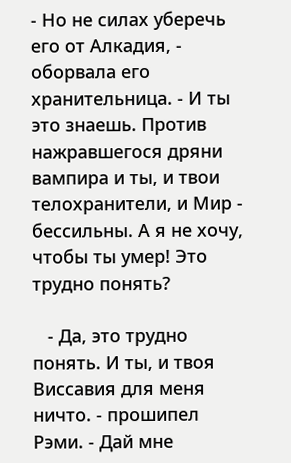- Но не силах уберечь его от Алкадия, - оборвала его хранительница. - И ты это знаешь. Против нажравшегося дряни вампира и ты, и твои телохранители, и Мир - бессильны. А я не хочу, чтобы ты умер! Это трудно понять?

   - Да, это трудно понять. И ты, и твоя Виссавия для меня ничто. - прошипел Рэми. - Дай мне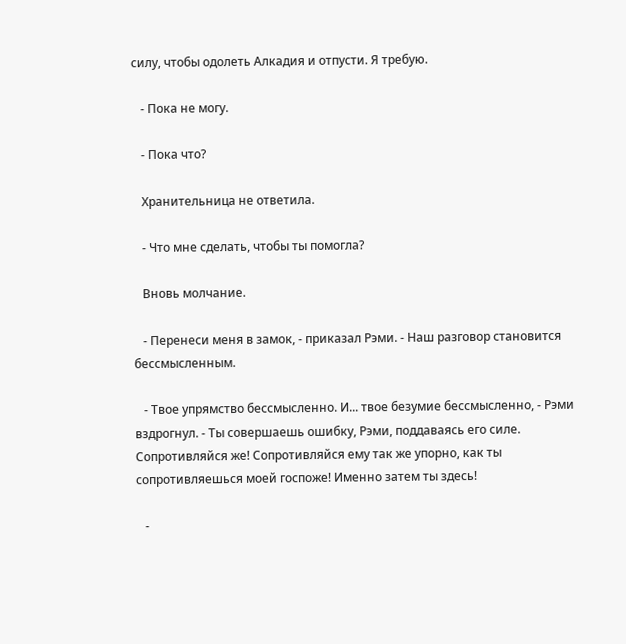силу, чтобы одолеть Алкадия и отпусти. Я требую.

   - Пока не могу.

   - Пока что?

   Хранительница не ответила.

   - Что мне сделать, чтобы ты помогла?

   Вновь молчание.

   - Перенеси меня в замок, - приказал Рэми. - Наш разговор становится бессмысленным.

   - Твое упрямство бессмысленно. И... твое безумие бессмысленно, - Рэми вздрогнул. - Ты совершаешь ошибку, Рэми, поддаваясь его силе. Сопротивляйся же! Сопротивляйся ему так же упорно, как ты сопротивляешься моей госпоже! Именно затем ты здесь!

   -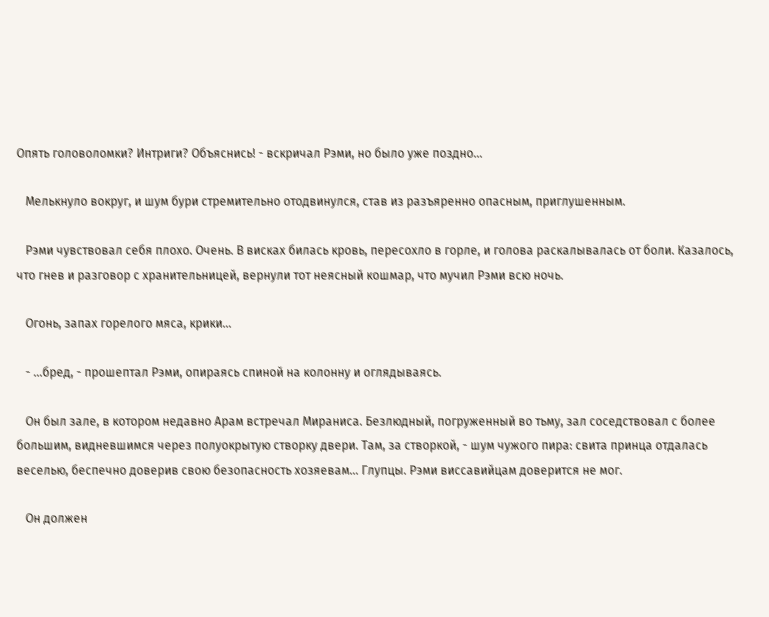Опять головоломки? Интриги? Объяснись! - вскричал Рэми, но было уже поздно...

   Мелькнуло вокруг, и шум бури стремительно отодвинулся, став из разъяренно опасным, приглушенным.

   Рэми чувствовал себя плохо. Очень. В висках билась кровь, пересохло в горле, и голова раскалывалась от боли. Казалось, что гнев и разговор с хранительницей, вернули тот неясный кошмар, что мучил Рэми всю ночь.

   Огонь, запах горелого мяса, крики...

   - ...бред, - прошептал Рэми, опираясь спиной на колонну и оглядываясь.

   Он был зале, в котором недавно Арам встречал Мираниса. Безлюдный, погруженный во тьму, зал соседствовал с более большим, видневшимся через полуокрытую створку двери. Там, за створкой, - шум чужого пира: свита принца отдалась веселью, беспечно доверив свою безопасность хозяевам... Глупцы. Рэми виссавийцам доверится не мог.

   Он должен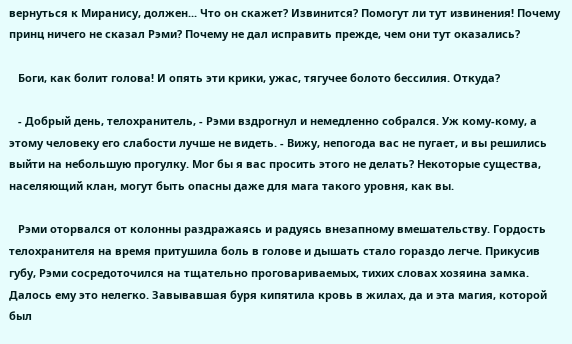вернуться к Миранису, должен... Что он скажет? Извинится? Помогут ли тут извинения! Почему принц ничего не сказал Рэми? Почему не дал исправить прежде, чем они тут оказались?

   Боги, как болит голова! И опять эти крики, ужас, тягучее болото бессилия. Откуда?

   - Добрый день, телохранитель, - Рэми вздрогнул и немедленно собрался. Уж кому-кому, а этому человеку его слабости лучше не видеть. - Вижу, непогода вас не пугает, и вы решились выйти на небольшую прогулку. Мог бы я вас просить этого не делать? Некоторые существа, населяющий клан, могут быть опасны даже для мага такого уровня, как вы.

   Рэми оторвался от колонны раздражаясь и радуясь внезапному вмешательству. Гордость телохранителя на время притушила боль в голове и дышать стало гораздо легче. Прикусив губу, Рэми сосредоточился на тщательно проговариваемых, тихих словах хозяина замка. Далось ему это нелегко. Завывавшая буря кипятила кровь в жилах, да и эта магия, которой был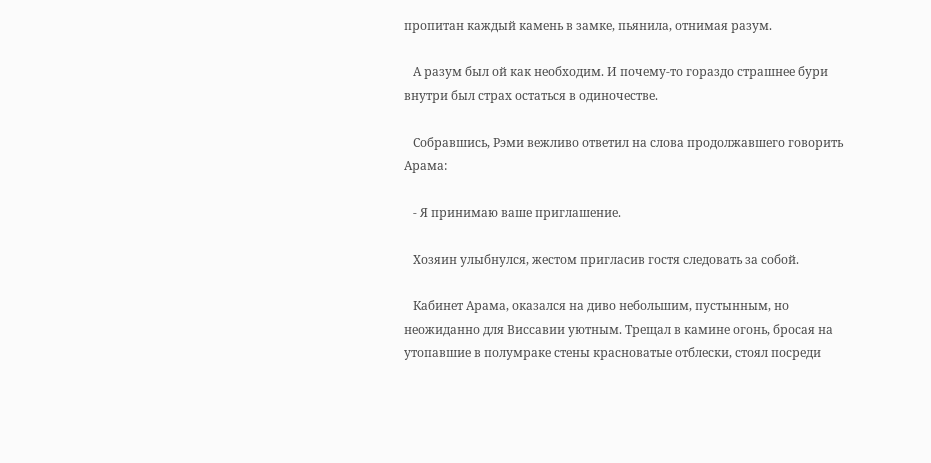пропитан каждый камень в замке, пьянила, отнимая разум.

   А разум был ой как необходим. И почему-то гораздо страшнее бури внутри был страх остаться в одиночестве.

   Собравшись, Рэми вежливо ответил на слова продолжавшего говорить Арама:

   - Я принимаю ваше приглашение.

   Хозяин улыбнулся, жестом пригласив гостя следовать за собой.

   Кабинет Арама, оказался на диво небольшим, пустынным, но неожиданно для Виссавии уютным. Трещал в камине огонь, бросая на утопавшие в полумраке стены красноватые отблески, стоял посреди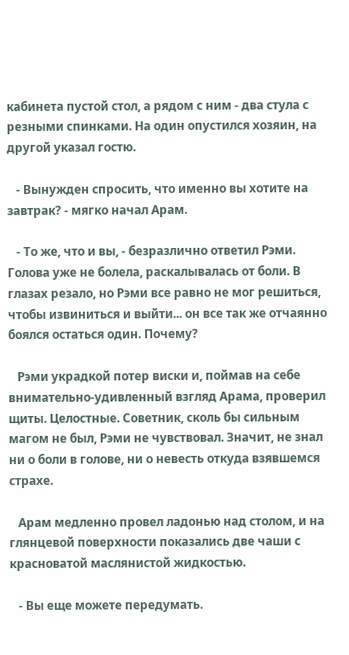кабинета пустой стол, а рядом с ним - два стула с резными спинками. На один опустился хозяин, на другой указал гостю.

   - Вынужден спросить, что именно вы хотите на завтрак? - мягко начал Арам.

   - То же, что и вы, - безразлично ответил Рэми. Голова уже не болела, раскалывалась от боли. В глазах резало, но Рэми все равно не мог решиться, чтобы извиниться и выйти... он все так же отчаянно боялся остаться один. Почему?

   Рэми украдкой потер виски и, поймав на себе внимательно-удивленный взгляд Арама, проверил щиты. Целостные. Советник, сколь бы сильным магом не был, Рэми не чувствовал. Значит, не знал ни о боли в голове, ни о невесть откуда взявшемся страхе.

   Арам медленно провел ладонью над столом, и на глянцевой поверхности показались две чаши с красноватой маслянистой жидкостью.

   - Вы еще можете передумать.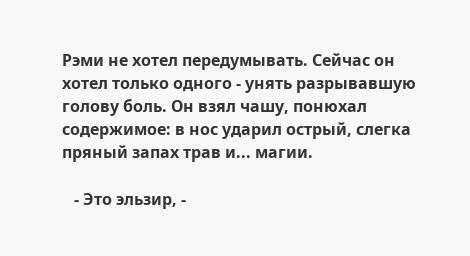Рэми не хотел передумывать. Сейчас он хотел только одного - унять разрывавшую голову боль. Он взял чашу, понюхал содержимое: в нос ударил острый, слегка пряный запах трав и... магии.

   - Это эльзир, -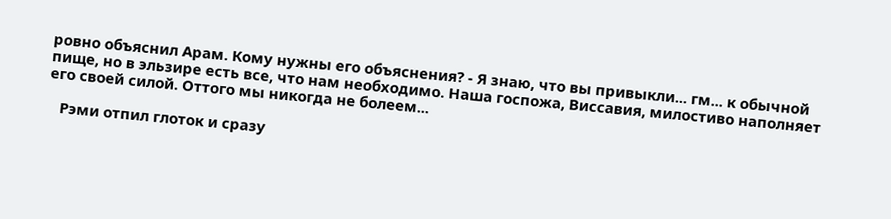ровно объяснил Арам. Кому нужны его объяснения? - Я знаю, что вы привыкли... гм... к обычной пище, но в эльзире есть все, что нам необходимо. Наша госпожа, Виссавия, милостиво наполняет его своей силой. Оттого мы никогда не болеем...

   Рэми отпил глоток и сразу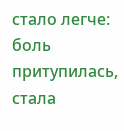стало легче: боль притупилась, стала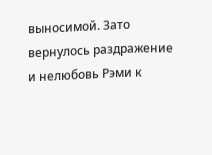выносимой. Зато вернулось раздражение и нелюбовь Рэми к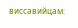виссавийцам: